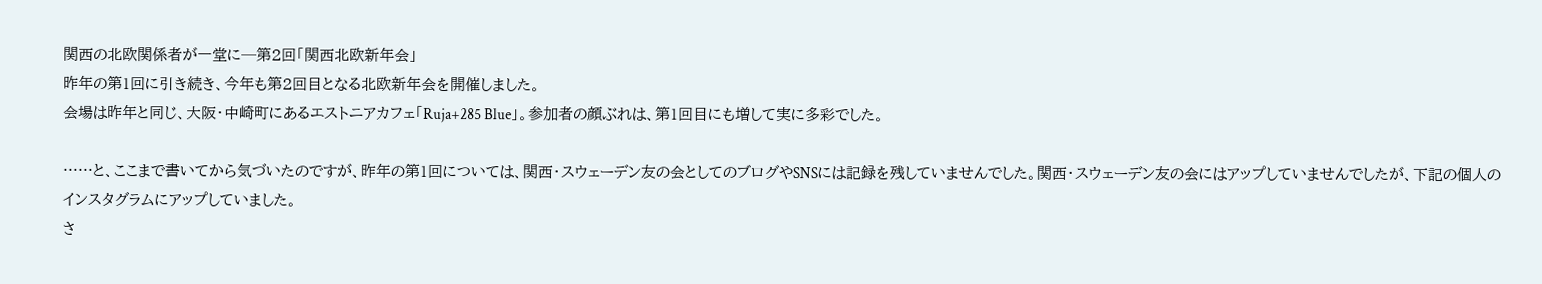関西の北欧関係者が一堂に─第2回「関西北欧新年会」
昨年の第1回に引き続き、今年も第2回目となる北欧新年会を開催しました。
会場は昨年と同じ、大阪・中崎町にあるエストニアカフェ「Ruja+285 Blue」。参加者の顔ぶれは、第1回目にも増して実に多彩でした。

……と、ここまで書いてから気づいたのですが、昨年の第1回については、関西・スウェーデン友の会としてのブログやSNSには記録を残していませんでした。関西・スウェーデン友の会にはアップしていませんでしたが、下記の個人のインスタグラムにアップしていました。
さ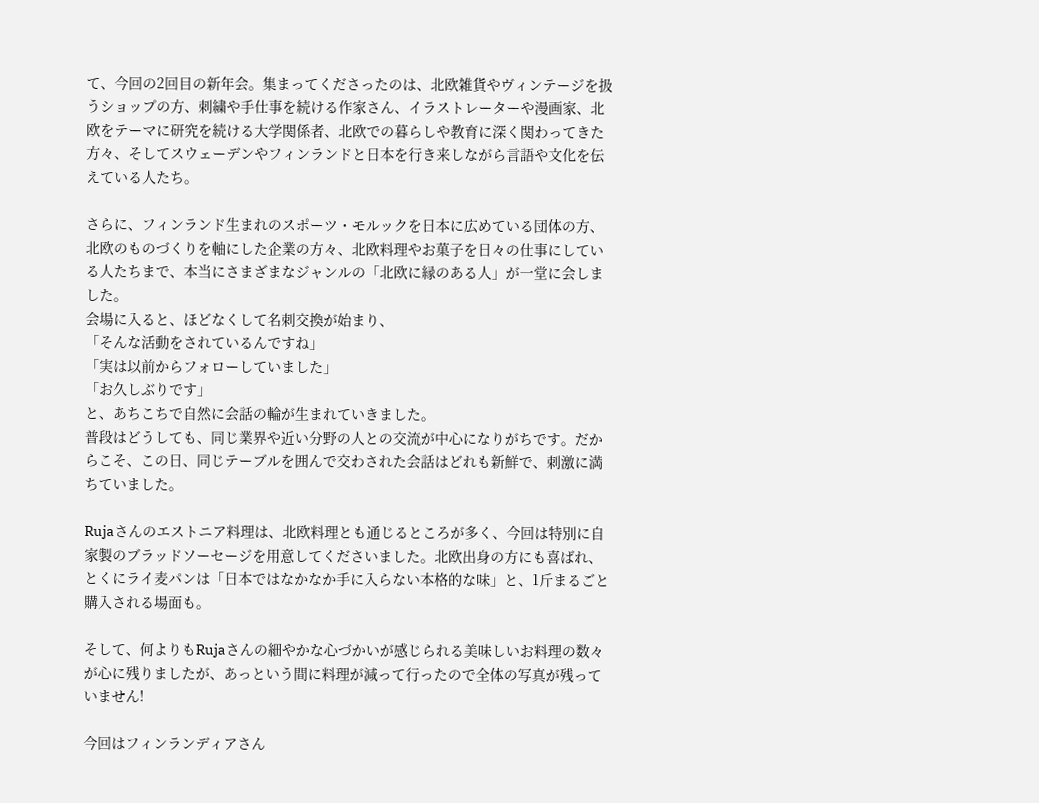て、今回の2回目の新年会。集まってくださったのは、北欧雑貨やヴィンテージを扱うショップの方、刺繍や手仕事を続ける作家さん、イラストレーターや漫画家、北欧をテーマに研究を続ける大学関係者、北欧での暮らしや教育に深く関わってきた方々、そしてスウェーデンやフィンランドと日本を行き来しながら言語や文化を伝えている人たち。

さらに、フィンランド生まれのスポーツ・モルックを日本に広めている団体の方、北欧のものづくりを軸にした企業の方々、北欧料理やお菓子を日々の仕事にしている人たちまで、本当にさまざまなジャンルの「北欧に縁のある人」が一堂に会しました。
会場に入ると、ほどなくして名刺交換が始まり、
「そんな活動をされているんですね」
「実は以前からフォローしていました」
「お久しぶりです」
と、あちこちで自然に会話の輪が生まれていきました。
普段はどうしても、同じ業界や近い分野の人との交流が中心になりがちです。だからこそ、この日、同じテーブルを囲んで交わされた会話はどれも新鮮で、刺激に満ちていました。

Rujaさんのエストニア料理は、北欧料理とも通じるところが多く、今回は特別に自家製のブラッドソーセージを用意してくださいました。北欧出身の方にも喜ばれ、とくにライ麦パンは「日本ではなかなか手に入らない本格的な味」と、1斤まるごと購入される場面も。

そして、何よりもRujaさんの細やかな心づかいが感じられる美味しいお料理の数々が心に残りましたが、あっという間に料理が減って行ったので全体の写真が残っていません!

今回はフィンランディアさん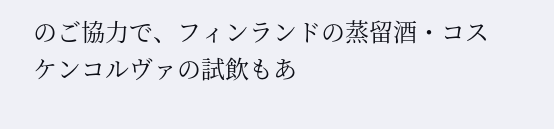のご協力で、フィンランドの蒸留酒・コスケンコルヴァの試飲もあ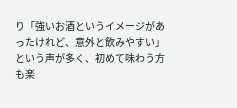り「強いお酒というイメージがあったけれど、意外と飲みやすい」という声が多く、初めて味わう方も楽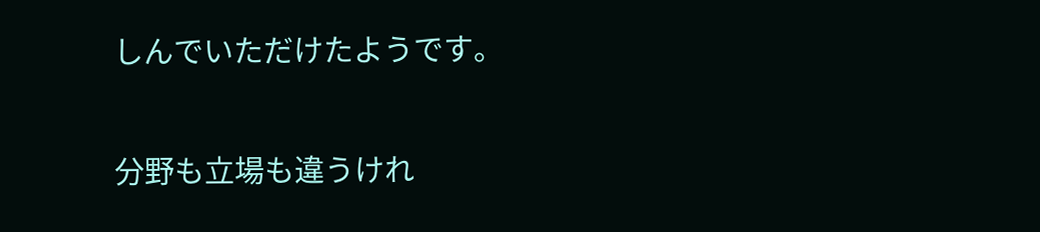しんでいただけたようです。

分野も立場も違うけれ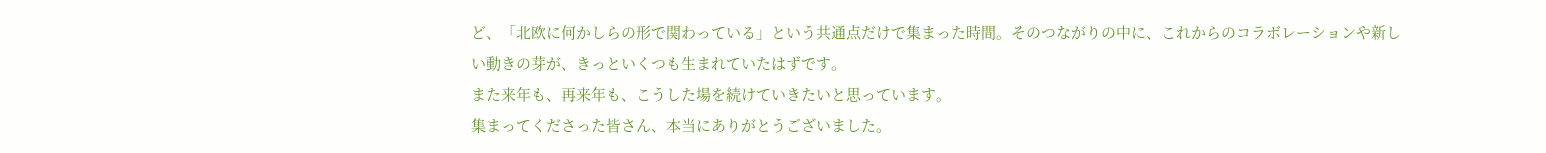ど、「北欧に何かしらの形で関わっている」という共通点だけで集まった時間。そのつながりの中に、これからのコラボレーションや新しい動きの芽が、きっといくつも生まれていたはずです。
また来年も、再来年も、こうした場を続けていきたいと思っています。
集まってくださった皆さん、本当にありがとうございました。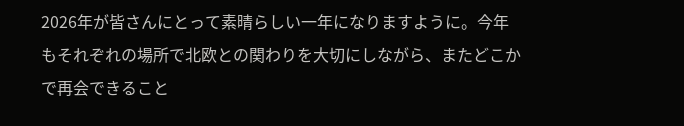2026年が皆さんにとって素晴らしい一年になりますように。今年もそれぞれの場所で北欧との関わりを大切にしながら、またどこかで再会できること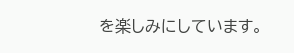を楽しみにしています。